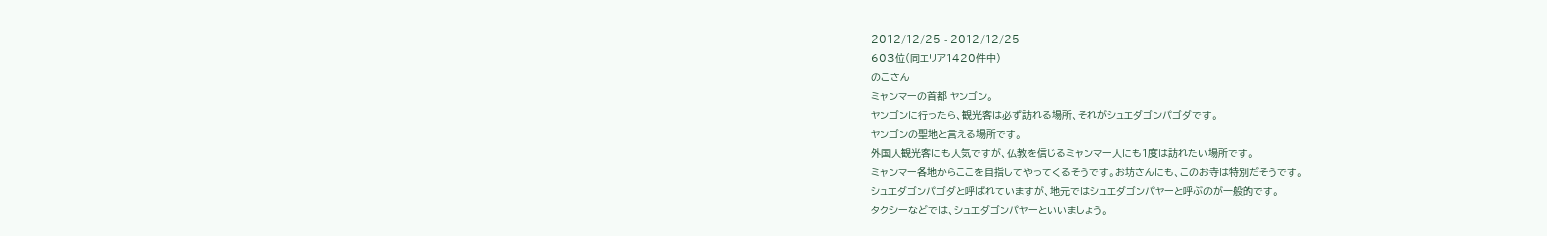2012/12/25 - 2012/12/25
603位(同エリア1420件中)
のこさん
ミャンマーの首都 ヤンゴン。
ヤンゴンに行ったら、観光客は必ず訪れる場所、それがシュエダゴンパゴダです。
ヤンゴンの聖地と言える場所です。
外国人観光客にも人気ですが、仏教を信じるミャンマー人にも1度は訪れたい場所です。
ミャンマー各地からここを目指してやってくるそうです。お坊さんにも、このお寺は特別だそうです。
シュエダゴンパゴダと呼ばれていますが、地元ではシュエダゴンパヤーと呼ぶのが一般的です。
タクシーなどでは、シュエダゴンパヤーといいましょう。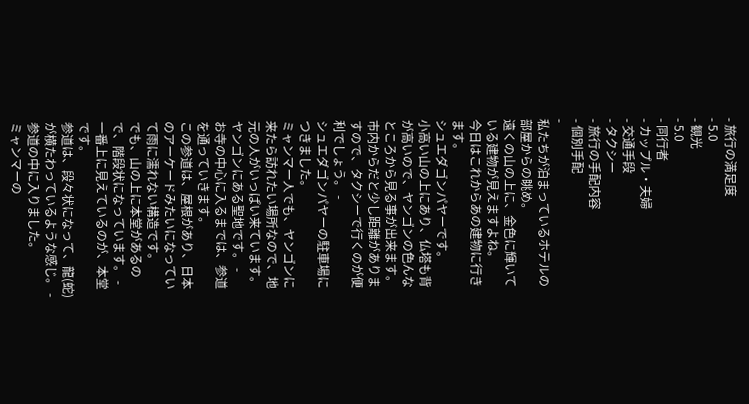- 旅行の満足度
- 5.0
- 観光
- 5.0
- 同行者
- カップル・夫婦
- 交通手段
- タクシー
- 旅行の手配内容
- 個別手配
-
私たちが泊まっているホテルの部屋からの眺め。
遠くの山の上に、金色に輝いている建物が見えますよね。
今日はこれからあの建物に行きます。
シュエダゴンパヤーです。
小高い山の上にあり、仏塔も背が高いので、ヤンゴンの色んなところから見る事が出来ます。
市内からだと少し距離がありますので、タクシーで行くのが便利でしょう。 -
シュエダゴンパヤーの駐車場につきました。
ミャンマー人でも、ヤンゴンに来たら訪れたい場所なので、地元の人がいっぱい来ています。
ヤンゴンにある聖地です。 -
お寺の中心に入るまでは、参道を通っていきます。
この参道は、屋根があり、日本のアーケードみたいになっていて雨に濡れない構造です。
でも、山の上に本堂があるので、階段状になっています。 -
一番上に見えているのが、本堂です。
参道は、段々状になって、龍(蛇)が横たわっているような感じ。 -
参道の中に入りました。
ミャンマーの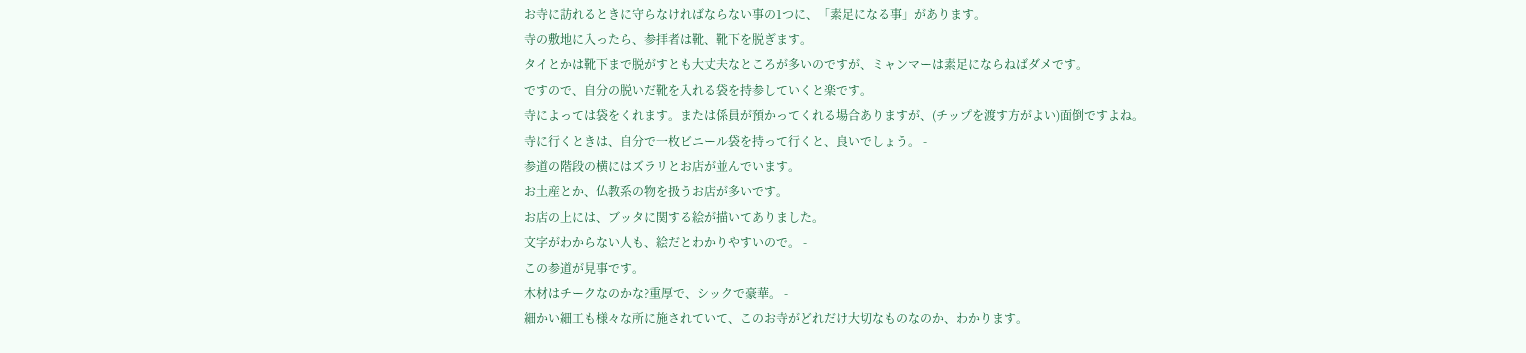お寺に訪れるときに守らなければならない事の1つに、「素足になる事」があります。
寺の敷地に入ったら、参拝者は靴、靴下を脱ぎます。
タイとかは靴下まで脱がすとも大丈夫なところが多いのですが、ミャンマーは素足にならねばダメです。
ですので、自分の脱いだ靴を入れる袋を持参していくと楽です。
寺によっては袋をくれます。または係員が預かってくれる場合ありますが、(チップを渡す方がよい)面倒ですよね。
寺に行くときは、自分で一枚ビニール袋を持って行くと、良いでしょう。 -
参道の階段の横にはズラリとお店が並んでいます。
お土産とか、仏教系の物を扱うお店が多いです。
お店の上には、ブッタに関する絵が描いてありました。
文字がわからない人も、絵だとわかりやすいので。 -
この参道が見事です。
木材はチークなのかな?重厚で、シックで豪華。 -
細かい細工も様々な所に施されていて、このお寺がどれだけ大切なものなのか、わかります。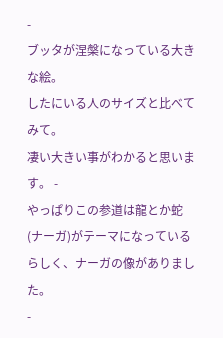-
ブッタが涅槃になっている大きな絵。
したにいる人のサイズと比べてみて。
凄い大きい事がわかると思います。 -
やっぱりこの参道は龍とか蛇(ナーガ)がテーマになっているらしく、ナーガの像がありました。
-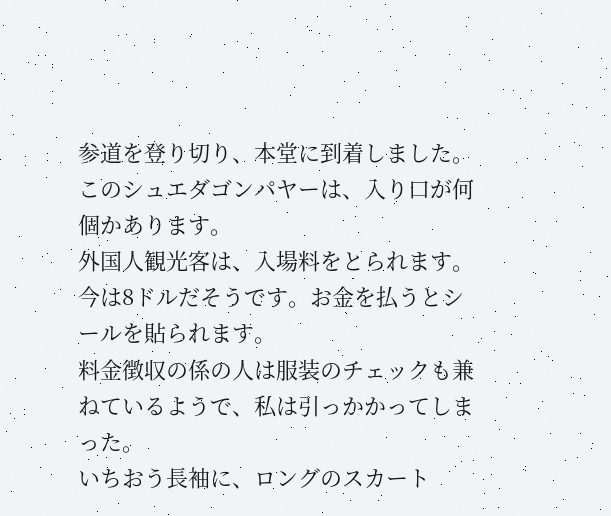参道を登り切り、本堂に到着しました。
このシュエダゴンパヤーは、入り口が何個かあります。
外国人観光客は、入場料をとられます。
今は8ドルだそうです。お金を払うとシールを貼られます。
料金徴収の係の人は服装のチェックも兼ねているようで、私は引っかかってしまった。
いちおう長袖に、ロングのスカート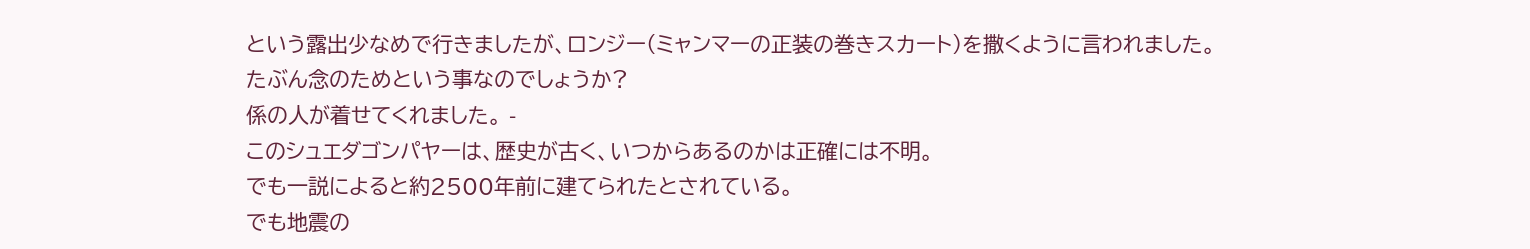という露出少なめで行きましたが、ロンジー(ミャンマーの正装の巻きスカート)を撒くように言われました。
たぶん念のためという事なのでしょうか?
係の人が着せてくれました。 -
このシュエダゴンパヤーは、歴史が古く、いつからあるのかは正確には不明。
でも一説によると約2500年前に建てられたとされている。
でも地震の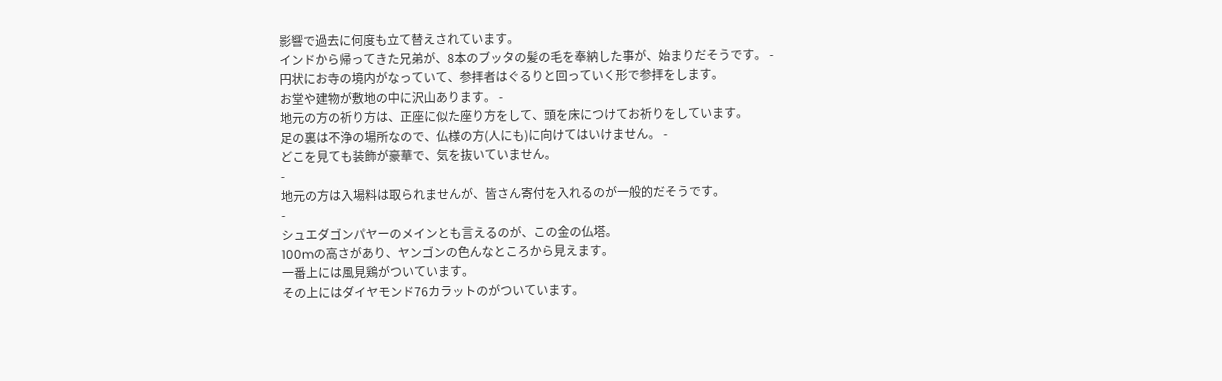影響で過去に何度も立て替えされています。
インドから帰ってきた兄弟が、8本のブッタの髪の毛を奉納した事が、始まりだそうです。 -
円状にお寺の境内がなっていて、参拝者はぐるりと回っていく形で参拝をします。
お堂や建物が敷地の中に沢山あります。 -
地元の方の祈り方は、正座に似た座り方をして、頭を床につけてお祈りをしています。
足の裏は不浄の場所なので、仏様の方(人にも)に向けてはいけません。 -
どこを見ても装飾が豪華で、気を抜いていません。
-
地元の方は入場料は取られませんが、皆さん寄付を入れるのが一般的だそうです。
-
シュエダゴンパヤーのメインとも言えるのが、この金の仏塔。
100mの高さがあり、ヤンゴンの色んなところから見えます。
一番上には風見鶏がついています。
その上にはダイヤモンド76カラットのがついています。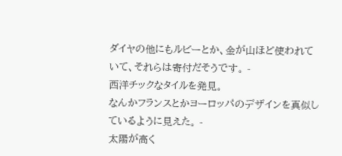ダイヤの他にもルビーとか、金が山ほど使われていて、それらは寄付だそうです。 -
西洋チックなタイルを発見。
なんかフランスとかヨーロッパのデザインを真似しているように見えた。 -
太陽が高く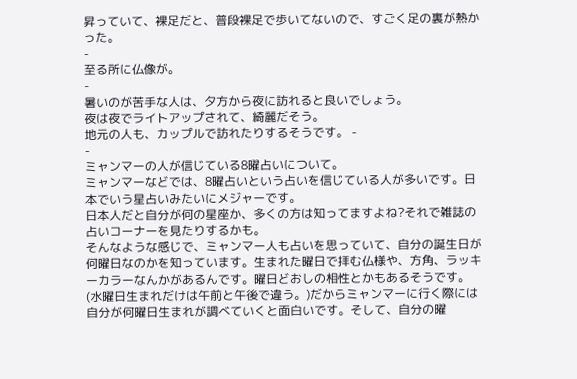昇っていて、裸足だと、普段裸足で歩いてないので、すごく足の裏が熱かった。
-
至る所に仏像が。
-
暑いのが苦手な人は、夕方から夜に訪れると良いでしょう。
夜は夜でライトアップされて、綺麗だそう。
地元の人も、カップルで訪れたりするそうです。 -
-
ミャンマーの人が信じている8曜占いについて。
ミャンマーなどでは、8曜占いという占いを信じている人が多いです。日本でいう星占いみたいにメジャーです。
日本人だと自分が何の星座か、多くの方は知ってますよね?それで雑誌の占いコーナーを見たりするかも。
そんなような感じで、ミャンマー人も占いを思っていて、自分の誕生日が何曜日なのかを知っています。生まれた曜日で拝む仏様や、方角、ラッキーカラーなんかがあるんです。曜日どおしの相性とかもあるそうです。(水曜日生まれだけは午前と午後で違う。)だからミャンマーに行く際には自分が何曜日生まれが調べていくと面白いです。そして、自分の曜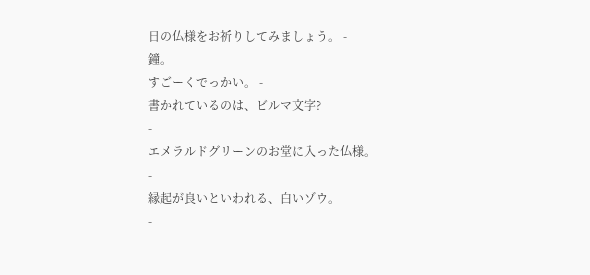日の仏様をお祈りしてみましょう。 -
鐘。
すごーくでっかい。 -
書かれているのは、ビルマ文字?
-
エメラルドグリーンのお堂に入った仏様。
-
縁起が良いといわれる、白いゾウ。
-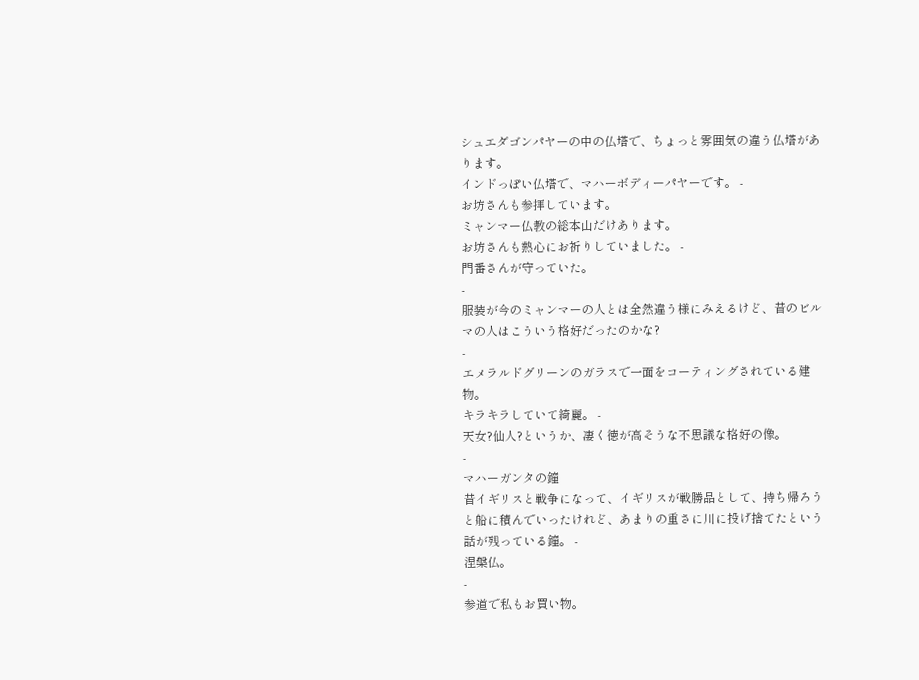シュエダゴンパヤーの中の仏塔で、ちょっと雰囲気の違う仏塔があります。
インドっぽい仏塔で、マハーボディーパヤーです。 -
お坊さんも参拝しています。
ミャンマー仏教の総本山だけあります。
お坊さんも熱心にお祈りしていました。 -
門番さんが守っていた。
-
服装が今のミャンマーの人とは全然違う様にみえるけど、昔のビルマの人はこういう格好だったのかな?
-
エメラルドグリーンのガラスで一面をコーティングされている建物。
キラキラしていて綺麗。 -
天女?仙人?というか、凄く徳が高そうな不思議な格好の像。
-
マハーガンタの鐘
昔イギリスと戦争になって、イギリスが戦勝品として、持ち帰ろうと船に積んでいったけれど、あまりの重さに川に投げ捨てたという話が残っている鐘。 -
涅槃仏。
-
参道で私もお買い物。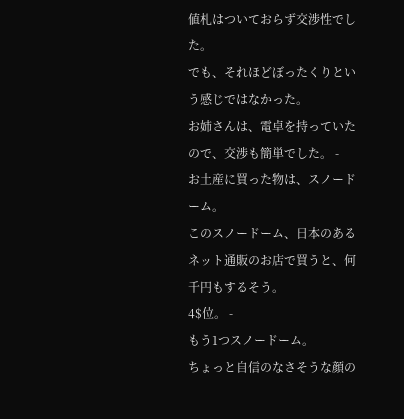値札はついておらず交渉性でした。
でも、それほどぼったくりという感じではなかった。
お姉さんは、電卓を持っていたので、交渉も簡単でした。 -
お土産に買った物は、スノードーム。
このスノードーム、日本のあるネット通販のお店で買うと、何千円もするそう。
4$位。 -
もう1つスノードーム。
ちょっと自信のなさそうな顔の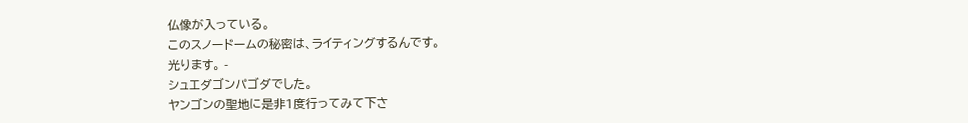仏像が入っている。
このスノードームの秘密は、ライティングするんです。
光ります。 -
シュエダゴンパゴダでした。
ヤンゴンの聖地に是非1度行ってみて下さ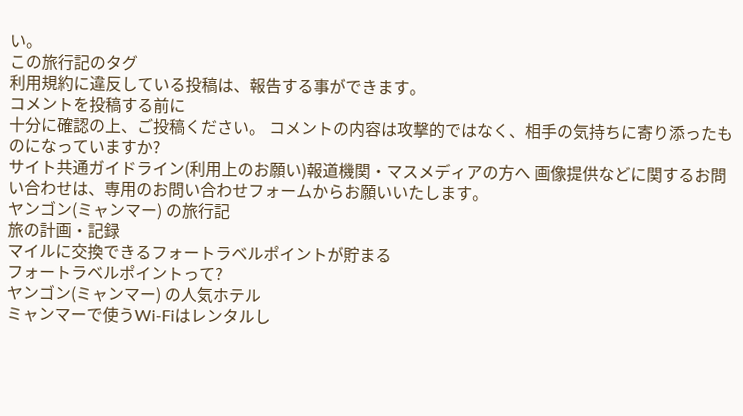い。
この旅行記のタグ
利用規約に違反している投稿は、報告する事ができます。
コメントを投稿する前に
十分に確認の上、ご投稿ください。 コメントの内容は攻撃的ではなく、相手の気持ちに寄り添ったものになっていますか?
サイト共通ガイドライン(利用上のお願い)報道機関・マスメディアの方へ 画像提供などに関するお問い合わせは、専用のお問い合わせフォームからお願いいたします。
ヤンゴン(ミャンマー) の旅行記
旅の計画・記録
マイルに交換できるフォートラベルポイントが貯まる
フォートラベルポイントって?
ヤンゴン(ミャンマー) の人気ホテル
ミャンマーで使うWi-Fiはレンタルし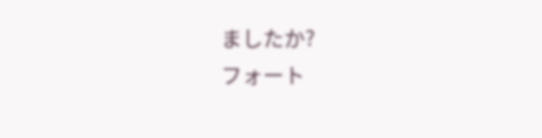ましたか?
フォート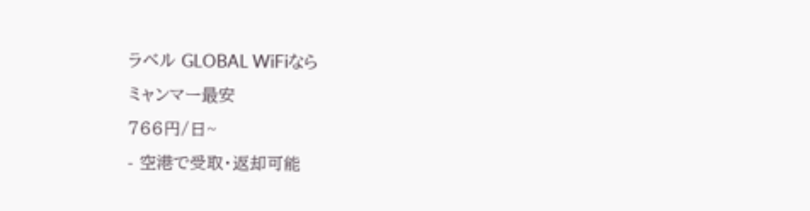ラベル GLOBAL WiFiなら
ミャンマー最安
766円/日~
- 空港で受取・返却可能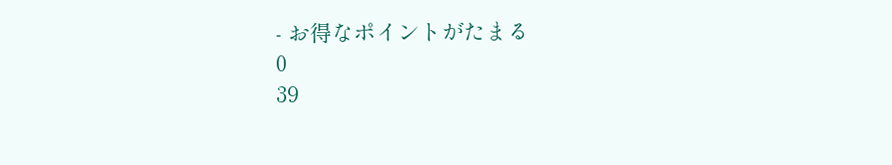- お得なポイントがたまる
0
39